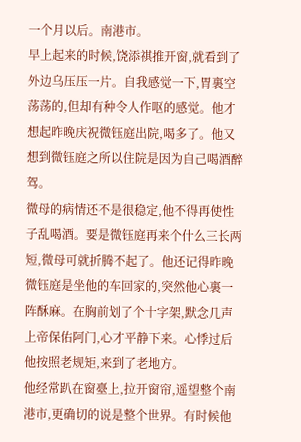一个月以后。南港市。
早上起来的时候,饶添祺推开窗,就看到了外边乌压压一片。自我感觉一下,胃裏空荡荡的,但却有种令人作呕的感觉。他才想起昨晚庆祝微钰庭出院,喝多了。他又想到微钰庭之所以住院是因为自己喝酒醉驾。
微母的病情还不是很稳定,他不得再使性子乱喝酒。要是微钰庭再来个什么三长两短,微母可就折腾不起了。他还记得昨晚微钰庭是坐他的车回家的,突然他心裏一阵酥麻。在胸前划了个十字架,默念几声上帝保佑阿门,心才平静下来。心悸过后他按照老规矩,来到了老地方。
他经常趴在窗臺上,拉开窗帘,遥望整个南港市,更确切的说是整个世界。有时候他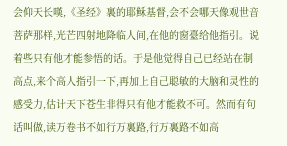会仰天长嘆,《圣经》裏的耶稣基督,会不会哪天像观世音菩萨那样,光芒四射地降临人间,在他的窗臺给他指引。说着些只有他才能参悟的话。于是他觉得自己已经站在制高点,来个高人指引一下,再加上自己聪敏的大脑和灵性的感受力,估计天下苍生非得只有他才能救不可。然而有句话叫做,读万卷书不如行万裏路,行万裏路不如高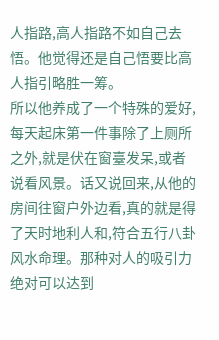人指路,高人指路不如自己去悟。他觉得还是自己悟要比高人指引略胜一筹。
所以他养成了一个特殊的爱好,每天起床第一件事除了上厕所之外,就是伏在窗臺发呆,或者说看风景。话又说回来,从他的房间往窗户外边看,真的就是得了天时地利人和,符合五行八卦风水命理。那种对人的吸引力绝对可以达到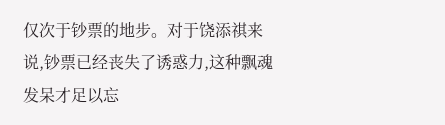仅次于钞票的地步。对于饶添祺来说,钞票已经丧失了诱惑力,这种飘魂发呆才足以忘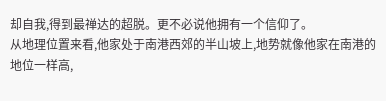却自我,得到最禅达的超脱。更不必说他拥有一个信仰了。
从地理位置来看,他家处于南港西郊的半山坡上,地势就像他家在南港的地位一样高,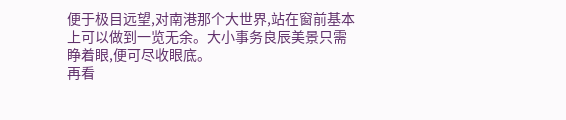便于极目远望,对南港那个大世界,站在窗前基本上可以做到一览无余。大小事务良辰美景只需睁着眼,便可尽收眼底。
再看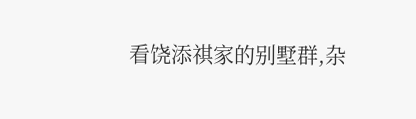看饶添祺家的别墅群,杂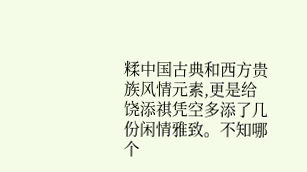糅中国古典和西方贵族风情元素,更是给饶添祺凭空多添了几份闲情雅致。不知哪个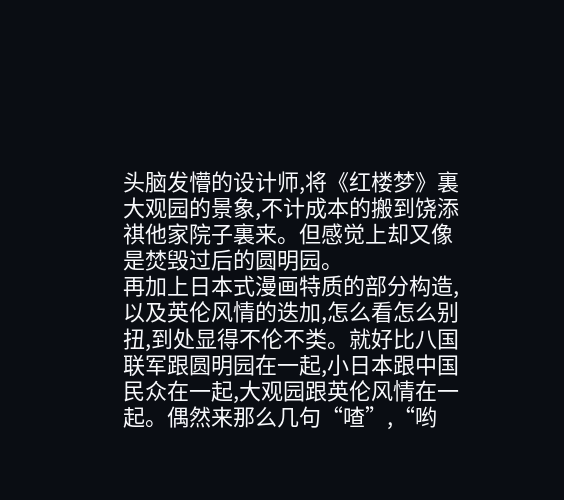头脑发懵的设计师,将《红楼梦》裏大观园的景象,不计成本的搬到饶添祺他家院子裏来。但感觉上却又像是焚毁过后的圆明园。
再加上日本式漫画特质的部分构造,以及英伦风情的迭加,怎么看怎么别扭,到处显得不伦不类。就好比八国联军跟圆明园在一起,小日本跟中国民众在一起,大观园跟英伦风情在一起。偶然来那么几句“喳”,“哟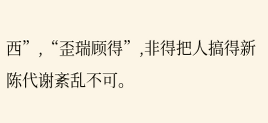西”,“歪瑞顾得”,非得把人搞得新陈代谢紊乱不可。